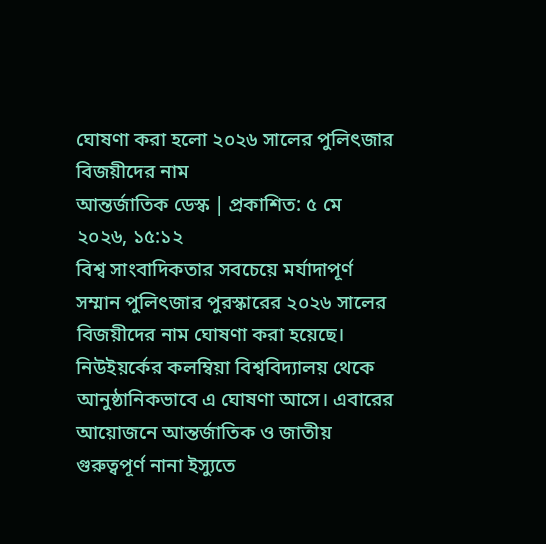ঘোষণা করা হলো ২০২৬ সালের পুলিৎজার বিজয়ীদের নাম
আন্তর্জাতিক ডেস্ক | প্রকাশিত: ৫ মে ২০২৬, ১৫:১২
বিশ্ব সাংবাদিকতার সবচেয়ে মর্যাদাপূর্ণ সম্মান পুলিৎজার পুরস্কারের ২০২৬ সালের বিজয়ীদের নাম ঘোষণা করা হয়েছে। নিউইয়র্কের কলম্বিয়া বিশ্ববিদ্যালয় থেকে আনুষ্ঠানিকভাবে এ ঘোষণা আসে। এবারের আয়োজনে আন্তর্জাতিক ও জাতীয় গুরুত্বপূর্ণ নানা ইস্যুতে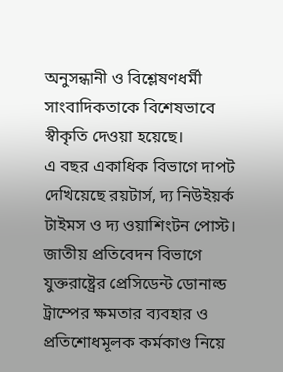অনুসন্ধানী ও বিশ্লেষণধর্মী সাংবাদিকতাকে বিশেষভাবে স্বীকৃতি দেওয়া হয়েছে।
এ বছর একাধিক বিভাগে দাপট দেখিয়েছে রয়টার্স, দ্য নিউইয়র্ক টাইমস ও দ্য ওয়াশিংটন পোস্ট।
জাতীয় প্রতিবেদন বিভাগে যুক্তরাষ্ট্রের প্রেসিডেন্ট ডোনাল্ড ট্রাম্পের ক্ষমতার ব্যবহার ও প্রতিশোধমূলক কর্মকাণ্ড নিয়ে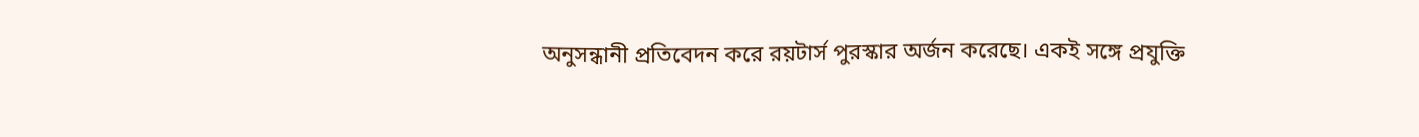অনুসন্ধানী প্রতিবেদন করে রয়টার্স পুরস্কার অর্জন করেছে। একই সঙ্গে প্রযুক্তি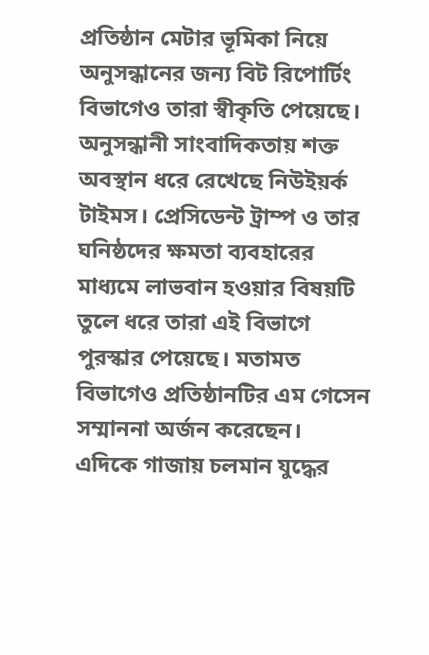প্রতিষ্ঠান মেটার ভূমিকা নিয়ে অনুসন্ধানের জন্য বিট রিপোর্টিং বিভাগেও তারা স্বীকৃতি পেয়েছে।
অনুসন্ধানী সাংবাদিকতায় শক্ত অবস্থান ধরে রেখেছে নিউইয়র্ক টাইমস। প্রেসিডেন্ট ট্রাম্প ও তার ঘনিষ্ঠদের ক্ষমতা ব্যবহারের মাধ্যমে লাভবান হওয়ার বিষয়টি তুলে ধরে তারা এই বিভাগে পুরস্কার পেয়েছে। মতামত বিভাগেও প্রতিষ্ঠানটির এম গেসেন সম্মাননা অর্জন করেছেন।
এদিকে গাজায় চলমান যুদ্ধের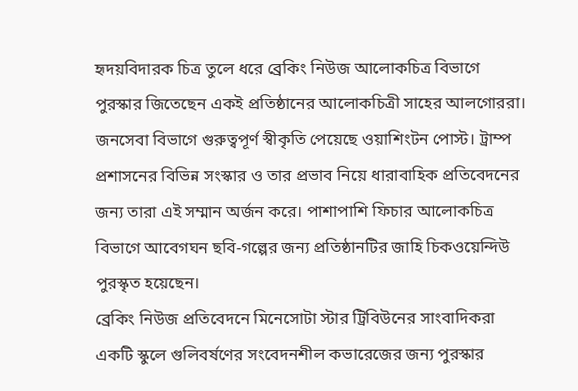হৃদয়বিদারক চিত্র তুলে ধরে ব্রেকিং নিউজ আলোকচিত্র বিভাগে পুরস্কার জিতেছেন একই প্রতিষ্ঠানের আলোকচিত্রী সাহের আলগোররা।
জনসেবা বিভাগে গুরুত্বপূর্ণ স্বীকৃতি পেয়েছে ওয়াশিংটন পোস্ট। ট্রাম্প প্রশাসনের বিভিন্ন সংস্কার ও তার প্রভাব নিয়ে ধারাবাহিক প্রতিবেদনের জন্য তারা এই সম্মান অর্জন করে। পাশাপাশি ফিচার আলোকচিত্র বিভাগে আবেগঘন ছবি-গল্পের জন্য প্রতিষ্ঠানটির জাহি চিকওয়েন্দিউ পুরস্কৃত হয়েছেন।
ব্রেকিং নিউজ প্রতিবেদনে মিনেসোটা স্টার ট্রিবিউনের সাংবাদিকরা একটি স্কুলে গুলিবর্ষণের সংবেদনশীল কভারেজের জন্য পুরস্কার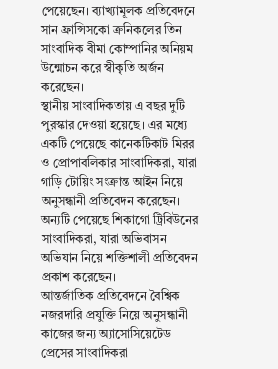পেয়েছেন। ব্যাখ্যামূলক প্রতিবেদনে সান ফ্রান্সিসকো ক্রনিকলের তিন সাংবাদিক বীমা কোম্পানির অনিয়ম উন্মোচন করে স্বীকৃতি অর্জন করেছেন।
স্থানীয় সাংবাদিকতায় এ বছর দুটি পুরস্কার দেওয়া হয়েছে। এর মধ্যে একটি পেয়েছে কানেকটিকাট মিরর ও প্রোপাবলিকার সাংবাদিকরা, যারা গাড়ি টোয়িং সংক্রান্ত আইন নিয়ে অনুসন্ধানী প্রতিবেদন করেছেন। অন্যটি পেয়েছে শিকাগো ট্রিবিউনের সাংবাদিকরা, যারা অভিবাসন অভিযান নিয়ে শক্তিশালী প্রতিবেদন প্রকাশ করেছেন।
আন্তর্জাতিক প্রতিবেদনে বৈশ্বিক নজরদারি প্রযুক্তি নিয়ে অনুসন্ধানী কাজের জন্য অ্যাসোসিয়েটেড প্রেসের সাংবাদিকরা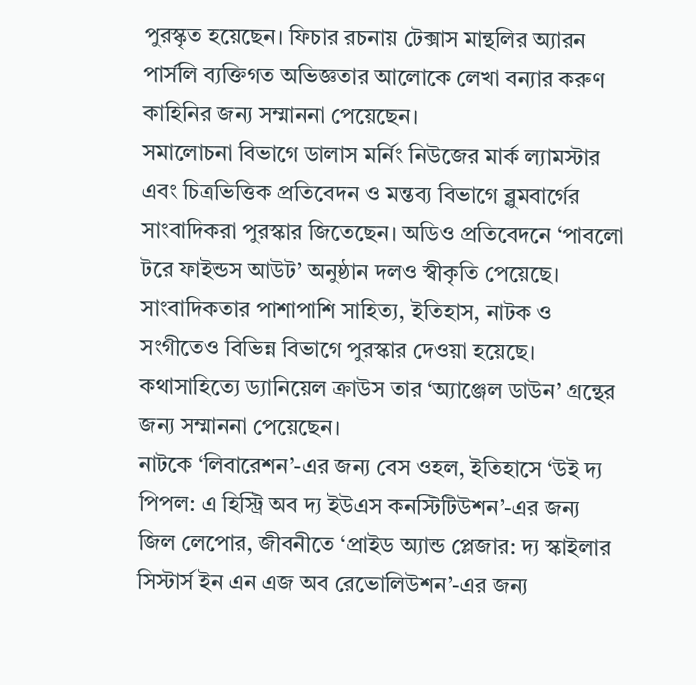পুরস্কৃত হয়েছেন। ফিচার রচনায় টেক্সাস মান্থলির অ্যারন পার্সলি ব্যক্তিগত অভিজ্ঞতার আলোকে লেখা বন্যার করুণ কাহিনির জন্য সম্মাননা পেয়েছেন।
সমালোচনা বিভাগে ডালাস মর্নিং নিউজের মার্ক ল্যামস্টার এবং চিত্রভিত্তিক প্রতিবেদন ও মন্তব্য বিভাগে ব্লুমবার্গের সাংবাদিকরা পুরস্কার জিতেছেন। অডিও প্রতিবেদনে ‘পাবলো টরে ফাইন্ডস আউট’ অনুষ্ঠান দলও স্বীকৃতি পেয়েছে।
সাংবাদিকতার পাশাপাশি সাহিত্য, ইতিহাস, নাটক ও সংগীতেও বিভিন্ন বিভাগে পুরস্কার দেওয়া হয়েছে। কথাসাহিত্যে ড্যানিয়েল ক্রাউস তার ‘অ্যাঞ্জেল ডাউন’ গ্রন্থের জন্য সম্মাননা পেয়েছেন।
নাটকে ‘লিবারেশন’-এর জন্য বেস ওহল, ইতিহাসে ‘উই দ্য পিপল: এ হিস্ট্রি অব দ্য ইউএস কনস্টিটিউশন’-এর জন্য জিল লেপোর, জীবনীতে ‘প্রাইড অ্যান্ড প্লেজার: দ্য স্কাইলার সিস্টার্স ইন এন এজ অব রেভোলিউশন’-এর জন্য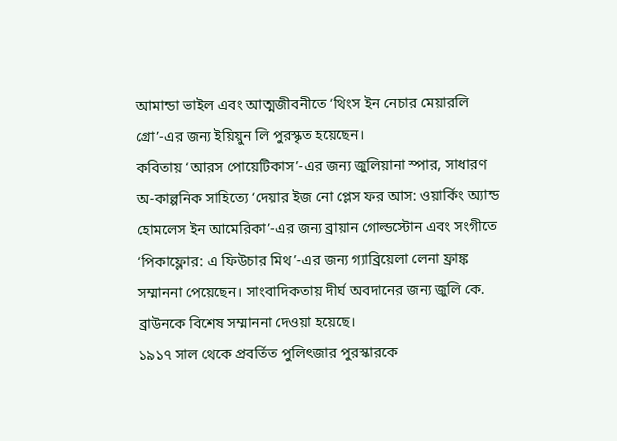আমান্ডা ভাইল এবং আত্মজীবনীতে ‘থিংস ইন নেচার মেয়ারলি গ্রো’-এর জন্য ইয়িয়ুন লি পুরস্কৃত হয়েছেন।
কবিতায় ‘আরস পোয়েটিকাস’-এর জন্য জুলিয়ানা স্পার, সাধারণ অ-কাল্পনিক সাহিত্যে ‘দেয়ার ইজ নো প্লেস ফর আস: ওয়ার্কিং অ্যান্ড হোমলেস ইন আমেরিকা’-এর জন্য ব্রায়ান গোল্ডস্টোন এবং সংগীতে ‘পিকাফ্লোর: এ ফিউচার মিথ’-এর জন্য গ্যাব্রিয়েলা লেনা ফ্রাঙ্ক সম্মাননা পেয়েছেন। সাংবাদিকতায় দীর্ঘ অবদানের জন্য জুলি কে. ব্রাউনকে বিশেষ সম্মাননা দেওয়া হয়েছে।
১৯১৭ সাল থেকে প্রবর্তিত পুলিৎজার পুরস্কারকে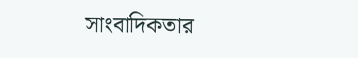সাংবাদিকতার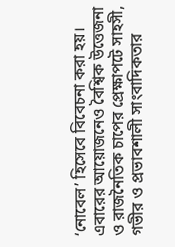‘নোবেল’ হিসেবে বিবেচনা করা হয়। এবারের আয়োজনেও বৈশ্বিক উত্তেজনা ও রাজনৈতিক চাপের প্রেক্ষাপটে সাহসী, গভীর ও প্রভাবশালী সাংবাদিকতার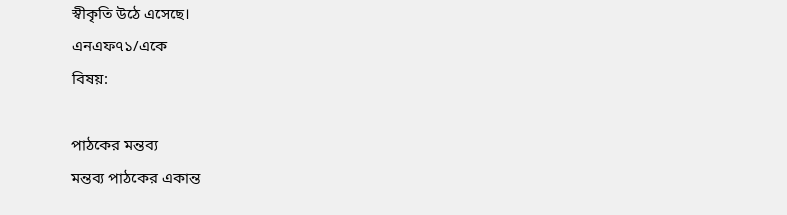স্বীকৃতি উঠে এসেছে।
এনএফ৭১/একে
বিষয়:

পাঠকের মন্তব্য
মন্তব্য পাঠকের একান্ত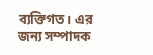ব্যক্তিগত। এর জন্য সম্পাদক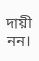দায়ী নন।